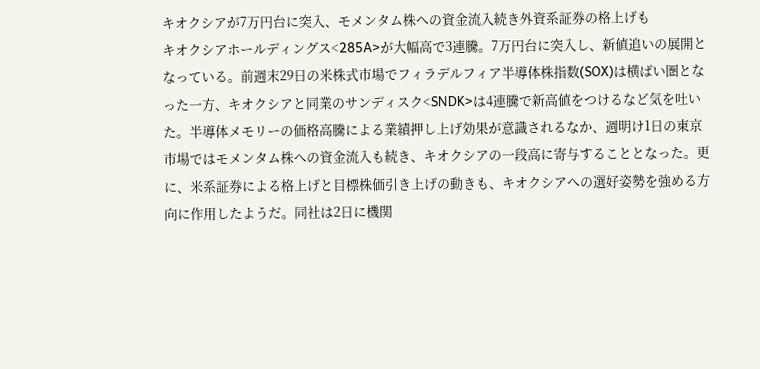キオクシアが7万円台に突入、モメンタム株への資金流入続き外資系証券の格上げも
キオクシアホールディングス<285A>が大幅高で3連騰。7万円台に突入し、新値追いの展開となっている。前週末29日の米株式市場でフィラデルフィア半導体株指数(SOX)は横ばい圏となった一方、キオクシアと同業のサンディスク<SNDK>は4連騰で新高値をつけるなど気を吐いた。半導体メモリーの価格高騰による業績押し上げ効果が意識されるなか、週明け1日の東京市場ではモメンタム株への資金流入も続き、キオクシアの一段高に寄与することとなった。更に、米系証券による格上げと目標株価引き上げの動きも、キオクシアへの選好姿勢を強める方向に作用したようだ。同社は2日に機関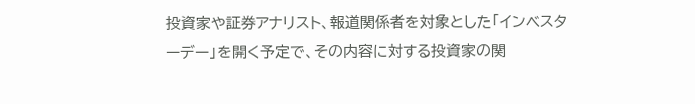投資家や証券アナリスト、報道関係者を対象とした「インベスターデー」を開く予定で、その内容に対する投資家の関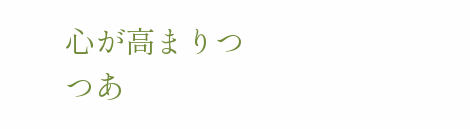心が高まりつつあ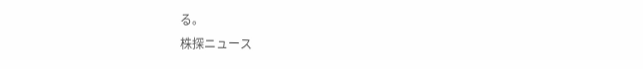る。
株探ニュース